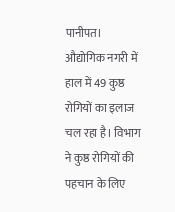पानीपत। औद्योगिक नगरी में हाल में 49 कुष्ठ रोगियों का इलाज चल रहा है। विभाग ने कुष्ठ रोगियों की पहचान के लिए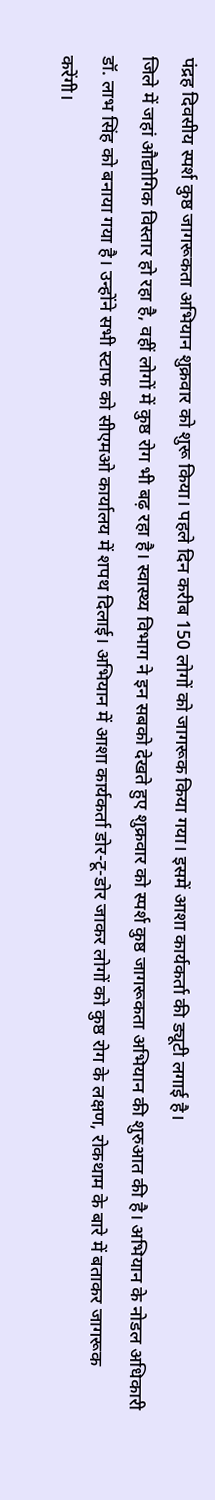पंद्रह दिवसीय स्पर्श कुष्ठ जागरूकता अभियान शुक्रवार को शुरू किया। पहले दिन करीब 150 लोगों को जागरूक किया गया। इसमें आशा कार्यकर्ता की ड्यूटी लगाई है।
जिले में जहां औद्योगिक विस्तार हो रहा है, वहीं लोगों में कुष्ठ रोग भी बढ़ रहा है। स्वास्थ्य विभाग ने इन सबको देखते हुए शुक्रवार को स्पर्श कुष्ठ जागरूकता अभियान की शुरुआत की है। अभियान के नोडल अधिकारी डॉ. लाभ सिंह को बनाया गया है। उन्होंने सभी स्टाफ को सीएमओ कार्यालय में शपथ दिलाई। अभियान में आशा कार्यकर्ता डोर-टू-डोर जाकर लोगों को कुष्ठ रोग के लक्षण, रोकथाम के बारे में बताकर जागरूक करेंगी।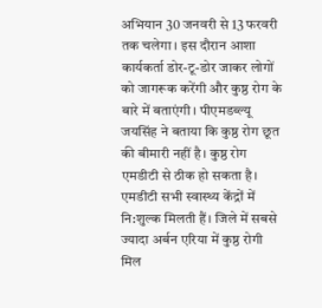अभियान 30 जनवरी से 13 फरवरी तक चलेगा। इस दौरान आशा कार्यकर्ता डोर-टू-डोर जाकर लोगों को जागरूक करेंगी और कुष्ठ रोग के बारे में बताएंगी। पीएमडब्ल्यू जयसिंह ने बताया कि कुष्ठ रोग छूत की बीमारी नहीं है। कुष्ठ रोग एमडीटी से ठीक हो सकता है। एमडीटी सभी स्वास्थ्य केंद्रों में नि:शुल्क मिलती हैं। जिले में सबसे ज्यादा अर्बन एरिया में कुष्ठ रोगी मिल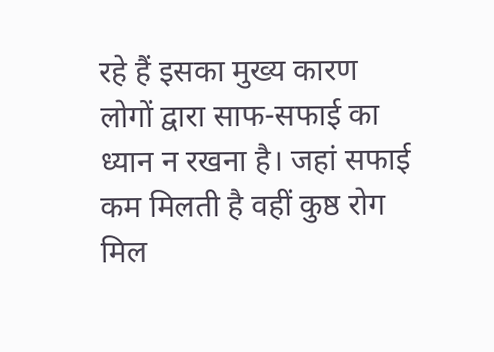रहे हैं इसका मुख्य कारण लोगों द्वारा साफ-सफाई का ध्यान न रखना है। जहां सफाई कम मिलती है वहीं कुष्ठ रोग मिल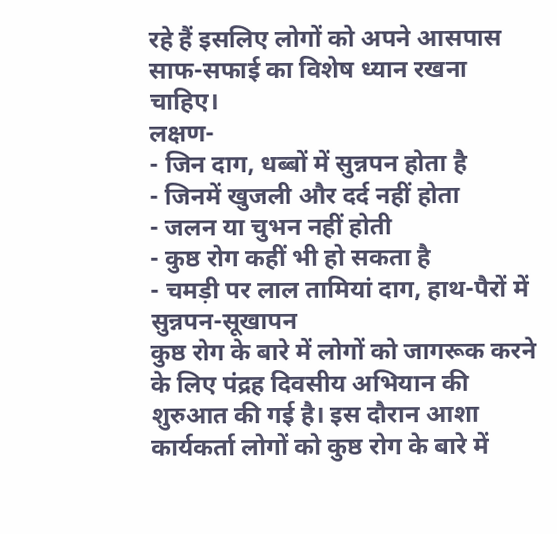रहे हैं इसलिए लोगों को अपने आसपास साफ-सफाई का विशेष ध्यान रखना चाहिए।
लक्षण-
- जिन दाग, धब्बों में सुन्नपन होता है
- जिनमें खुजली और दर्द नहीं होता
- जलन या चुभन नहीं होती
- कुष्ठ रोग कहीं भी हो सकता है
- चमड़ी पर लाल तामियां दाग, हाथ-पैरों में सुन्नपन-सूखापन
कुष्ठ रोग के बारे में लोगों को जागरूक करने के लिए पंद्रह दिवसीय अभियान की शुरुआत की गई है। इस दौरान आशा कार्यकर्ता लोगों को कुष्ठ रोग के बारे में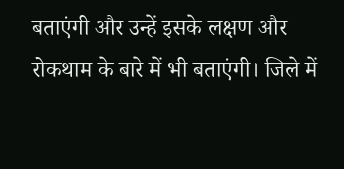बताएंगी और उन्हें इसके लक्षण और रोकथाम के बारे में भी बताएंगी। जिले में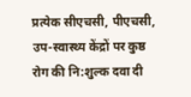प्रत्येक सीएचसी, पीएचसी, उप-स्वास्थ्य केंद्रों पर कुष्ठ रोग की नि:शुल्क दवा दी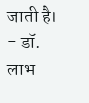जाती है।
- डॉ. लाभ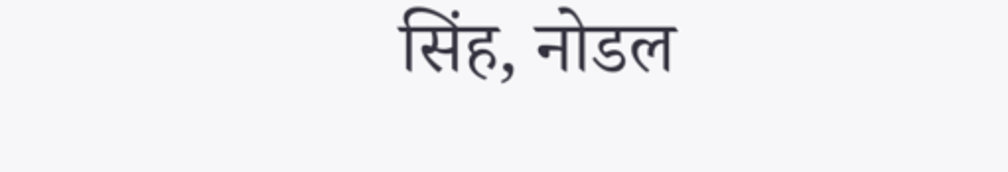सिंह, नोडल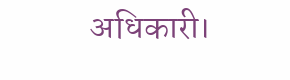अधिकारी।